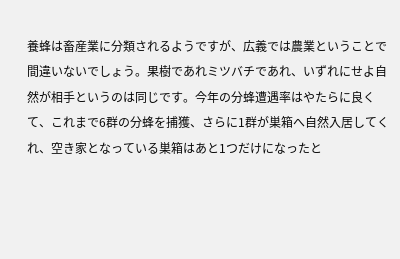養蜂は畜産業に分類されるようですが、広義では農業ということで間違いないでしょう。果樹であれミツバチであれ、いずれにせよ自然が相手というのは同じです。今年の分蜂遭遇率はやたらに良くて、これまで6群の分蜂を捕獲、さらに1群が巣箱へ自然入居してくれ、空き家となっている巣箱はあと1つだけになったと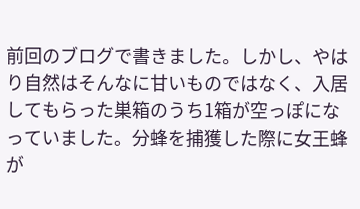前回のブログで書きました。しかし、やはり自然はそんなに甘いものではなく、入居してもらった巣箱のうち1箱が空っぽになっていました。分蜂を捕獲した際に女王蜂が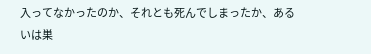入ってなかったのか、それとも死んでしまったか、あるいは巣